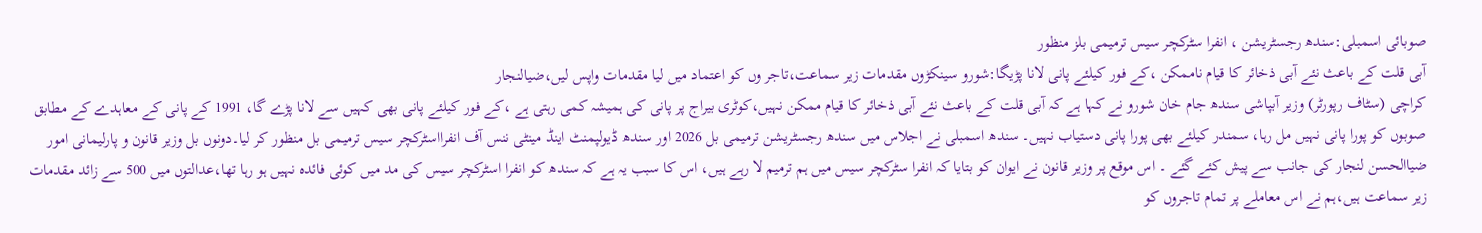صوبائی اسمبلی:سندھ رجسٹریشن ، انفرا سٹرکچر سیس ترمیمی بلز منظور
آبی قلت کے باعث نئے آبی ذخائر کا قیام ناممکن ،کے فور کیلئے پانی لانا پڑیگا:شورو سینکڑوں مقدمات زیر سماعت،تاجر وں کو اعتماد میں لیا مقدمات واپس لیں،ضیالنجار
کراچی (سٹاف رپورٹر) وزیر آبپاشی سندھ جام خان شورو نے کہا ہے کہ آبی قلت کے باعث نئے آبی ذخائر کا قیام ممکن نہیں،کوٹری بیراج پر پانی کی ہمیشہ کمی رہتی ہے ،کے فور کیلئے پانی بھی کہیں سے لانا پڑے گا، 1991 کے پانی کے معاہدے کے مطابق صوبوں کو پورا پانی نہیں مل رہا، سمندر کیلئے بھی پورا پانی دستیاب نہیں۔ سندھ اسمبلی نے اجلاس میں سندھ رجسٹریشن ترمیمی بل 2026 اور سندھ ڈیولپمنٹ اینڈ مینٹی ننس آف انفرااسٹرکچر سیس ترمیمی بل منظور کر لیا۔دونوں بل وزیر قانون و پارلیمانی امور ضیاالحسن لنجار کی جانب سے پیش کئے گئے ۔ اس موقع پر وزیر قانون نے ایوان کو بتایا کہ انفرا سٹرکچر سیس میں ہم ترمیم لا رہے ہیں، اس کا سبب یہ ہے کہ سندھ کو انفرا اسٹرکچر سیس کی مد میں کوئی فائدہ نہیں ہو رہا تھا،عدالتوں میں 500 سے زائد مقدمات زیر سماعت ہیں،ہم نے اس معاملے پر تمام تاجروں کو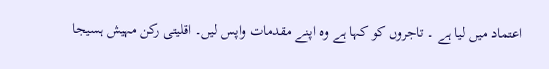اعتماد میں لیا ہے ۔ تاجروں کو کہا ہے وہ اپنے مقدمات واپس لیں۔ اقلیتی رکن مہیش ہسیجا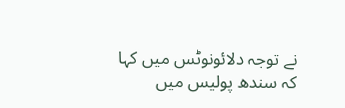نے توجہ دلائونوٹس میں کہا کہ سندھ پولیس میں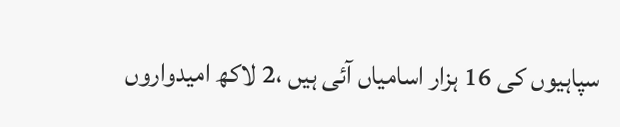سپاہیوں کی 16 ہزار اسامیاں آئی ہیں ،2 لاکھ امیدواروں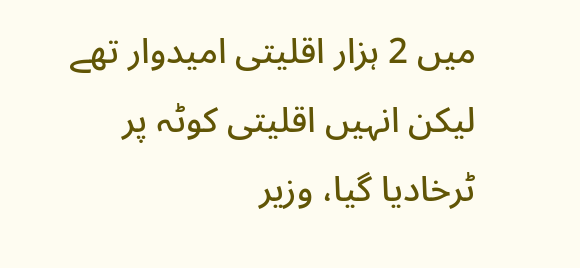میں 2 ہزار اقلیتی امیدوار تھے لیکن انہیں اقلیتی کوٹہ پر ٹرخادیا گیا، وزیر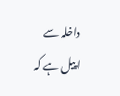داخلہ سے اپیل ہے کہ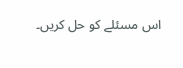اس مسئلے کو حل کریں۔